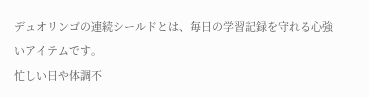デュオリンゴの連続シールドとは、毎日の学習記録を守れる心強いアイテムです。
忙しい日や体調不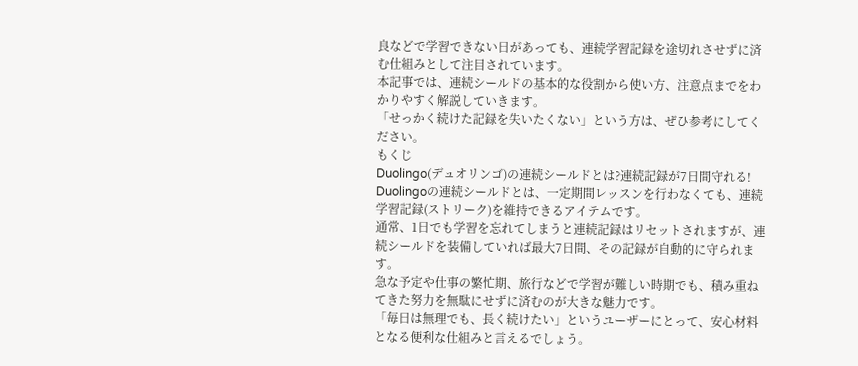良などで学習できない日があっても、連続学習記録を途切れさせずに済む仕組みとして注目されています。
本記事では、連続シールドの基本的な役割から使い方、注意点までをわかりやすく解説していきます。
「せっかく続けた記録を失いたくない」という方は、ぜひ参考にしてください。
もくじ
Duolingo(デュオリンゴ)の連続シールドとは?連続記録が7日間守れる!
Duolingoの連続シールドとは、一定期間レッスンを行わなくても、連続学習記録(ストリーク)を維持できるアイテムです。
通常、1日でも学習を忘れてしまうと連続記録はリセットされますが、連続シールドを装備していれば最大7日間、その記録が自動的に守られます。
急な予定や仕事の繁忙期、旅行などで学習が難しい時期でも、積み重ねてきた努力を無駄にせずに済むのが大きな魅力です。
「毎日は無理でも、長く続けたい」というユーザーにとって、安心材料となる便利な仕組みと言えるでしょう。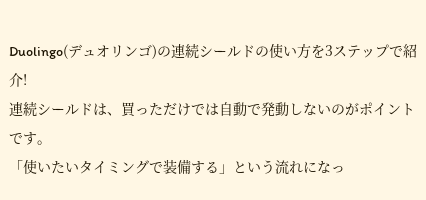Duolingo(デュオリンゴ)の連続シールドの使い方を3ステップで紹介!
連続シールドは、買っただけでは自動で発動しないのがポイントです。
「使いたいタイミングで装備する」という流れになっ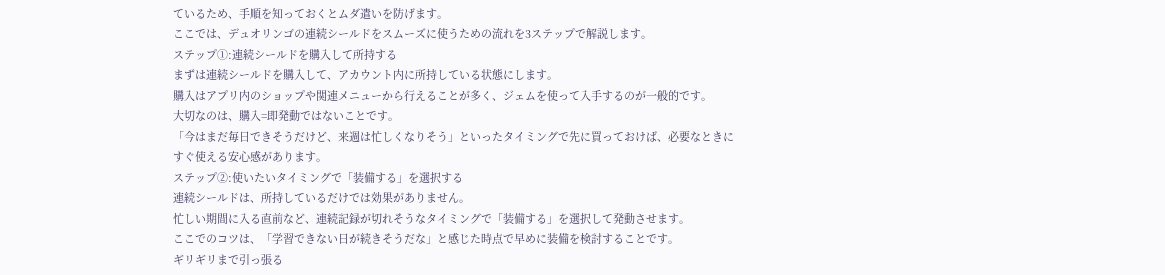ているため、手順を知っておくとムダ遣いを防げます。
ここでは、デュオリンゴの連続シールドをスムーズに使うための流れを3ステップで解説します。
ステップ①:連続シールドを購入して所持する
まずは連続シールドを購入して、アカウント内に所持している状態にします。
購入はアプリ内のショップや関連メニューから行えることが多く、ジェムを使って入手するのが一般的です。
大切なのは、購入=即発動ではないことです。
「今はまだ毎日できそうだけど、来週は忙しくなりそう」といったタイミングで先に買っておけば、必要なときにすぐ使える安心感があります。
ステップ②:使いたいタイミングで「装備する」を選択する
連続シールドは、所持しているだけでは効果がありません。
忙しい期間に入る直前など、連続記録が切れそうなタイミングで「装備する」を選択して発動させます。
ここでのコツは、「学習できない日が続きそうだな」と感じた時点で早めに装備を検討することです。
ギリギリまで引っ張る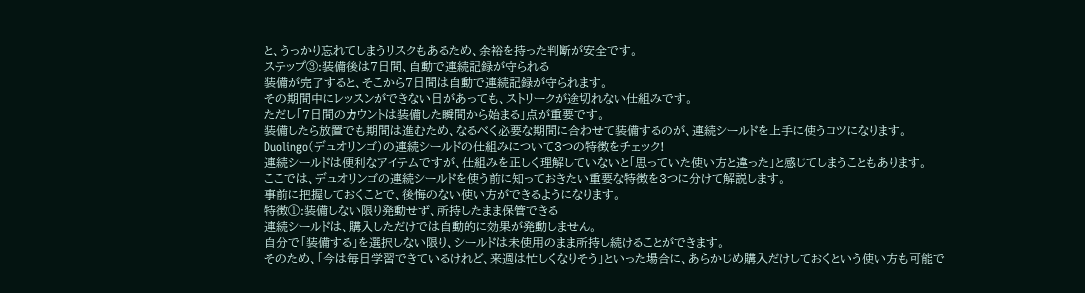と、うっかり忘れてしまうリスクもあるため、余裕を持った判断が安全です。
ステップ③:装備後は7日間、自動で連続記録が守られる
装備が完了すると、そこから7日間は自動で連続記録が守られます。
その期間中にレッスンができない日があっても、ストリークが途切れない仕組みです。
ただし「7日間のカウントは装備した瞬間から始まる」点が重要です。
装備したら放置でも期間は進むため、なるべく必要な期間に合わせて装備するのが、連続シールドを上手に使うコツになります。
Duolingo(デュオリンゴ)の連続シールドの仕組みについて3つの特徴をチェック!
連続シールドは便利なアイテムですが、仕組みを正しく理解していないと「思っていた使い方と違った」と感じてしまうこともあります。
ここでは、デュオリンゴの連続シールドを使う前に知っておきたい重要な特徴を3つに分けて解説します。
事前に把握しておくことで、後悔のない使い方ができるようになります。
特徴①:装備しない限り発動せず、所持したまま保管できる
連続シールドは、購入しただけでは自動的に効果が発動しません。
自分で「装備する」を選択しない限り、シールドは未使用のまま所持し続けることができます。
そのため、「今は毎日学習できているけれど、来週は忙しくなりそう」といった場合に、あらかじめ購入だけしておくという使い方も可能で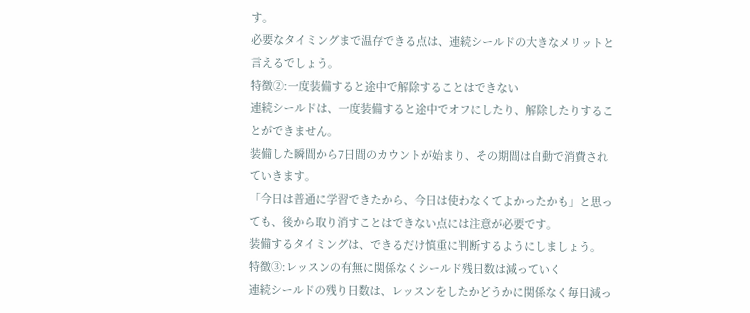す。
必要なタイミングまで温存できる点は、連続シールドの大きなメリットと言えるでしょう。
特徴②:一度装備すると途中で解除することはできない
連続シールドは、一度装備すると途中でオフにしたり、解除したりすることができません。
装備した瞬間から7日間のカウントが始まり、その期間は自動で消費されていきます。
「今日は普通に学習できたから、今日は使わなくてよかったかも」と思っても、後から取り消すことはできない点には注意が必要です。
装備するタイミングは、できるだけ慎重に判断するようにしましょう。
特徴③:レッスンの有無に関係なくシールド残日数は減っていく
連続シールドの残り日数は、レッスンをしたかどうかに関係なく毎日減っ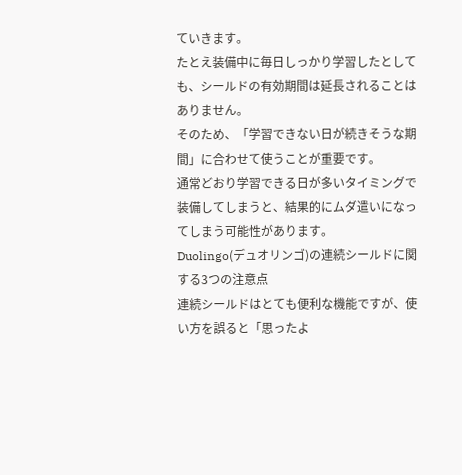ていきます。
たとえ装備中に毎日しっかり学習したとしても、シールドの有効期間は延長されることはありません。
そのため、「学習できない日が続きそうな期間」に合わせて使うことが重要です。
通常どおり学習できる日が多いタイミングで装備してしまうと、結果的にムダ遣いになってしまう可能性があります。
Duolingo(デュオリンゴ)の連続シールドに関する3つの注意点
連続シールドはとても便利な機能ですが、使い方を誤ると「思ったよ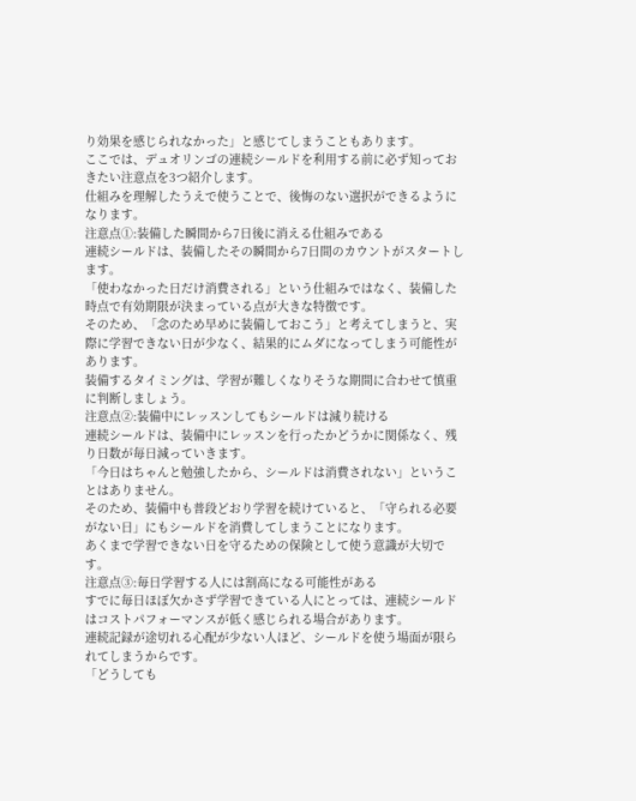り効果を感じられなかった」と感じてしまうこともあります。
ここでは、デュオリンゴの連続シールドを利用する前に必ず知っておきたい注意点を3つ紹介します。
仕組みを理解したうえで使うことで、後悔のない選択ができるようになります。
注意点①:装備した瞬間から7日後に消える仕組みである
連続シールドは、装備したその瞬間から7日間のカウントがスタートします。
「使わなかった日だけ消費される」という仕組みではなく、装備した時点で有効期限が決まっている点が大きな特徴です。
そのため、「念のため早めに装備しておこう」と考えてしまうと、実際に学習できない日が少なく、結果的にムダになってしまう可能性があります。
装備するタイミングは、学習が難しくなりそうな期間に合わせて慎重に判断しましょう。
注意点②:装備中にレッスンしてもシールドは減り続ける
連続シールドは、装備中にレッスンを行ったかどうかに関係なく、残り日数が毎日減っていきます。
「今日はちゃんと勉強したから、シールドは消費されない」ということはありません。
そのため、装備中も普段どおり学習を続けていると、「守られる必要がない日」にもシールドを消費してしまうことになります。
あくまで学習できない日を守るための保険として使う意識が大切です。
注意点③:毎日学習する人には割高になる可能性がある
すでに毎日ほぼ欠かさず学習できている人にとっては、連続シールドはコストパフォーマンスが低く感じられる場合があります。
連続記録が途切れる心配が少ない人ほど、シールドを使う場面が限られてしまうからです。
「どうしても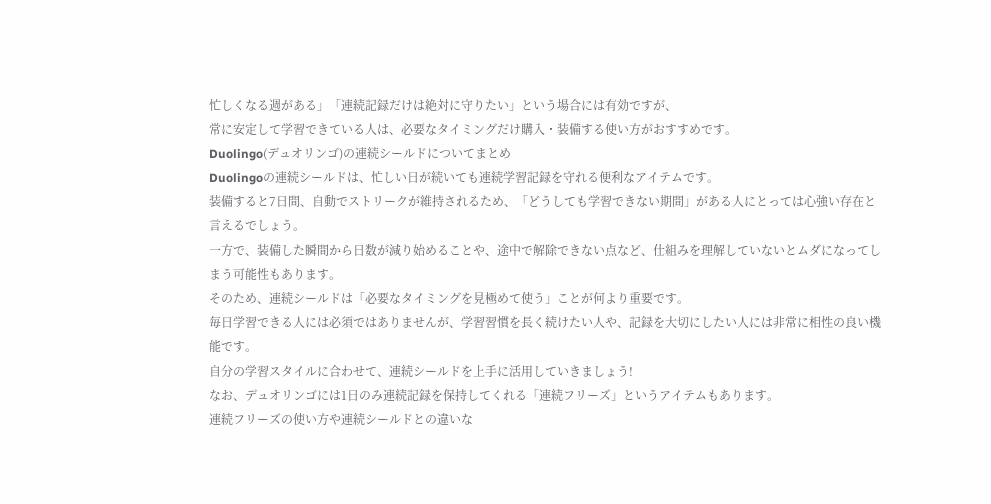忙しくなる週がある」「連続記録だけは絶対に守りたい」という場合には有効ですが、
常に安定して学習できている人は、必要なタイミングだけ購入・装備する使い方がおすすめです。
Duolingo(デュオリンゴ)の連続シールドについてまとめ
Duolingoの連続シールドは、忙しい日が続いても連続学習記録を守れる便利なアイテムです。
装備すると7日間、自動でストリークが維持されるため、「どうしても学習できない期間」がある人にとっては心強い存在と言えるでしょう。
一方で、装備した瞬間から日数が減り始めることや、途中で解除できない点など、仕組みを理解していないとムダになってしまう可能性もあります。
そのため、連続シールドは「必要なタイミングを見極めて使う」ことが何より重要です。
毎日学習できる人には必須ではありませんが、学習習慣を長く続けたい人や、記録を大切にしたい人には非常に相性の良い機能です。
自分の学習スタイルに合わせて、連続シールドを上手に活用していきましょう!
なお、デュオリンゴには1日のみ連続記録を保持してくれる「連続フリーズ」というアイテムもあります。
連続フリーズの使い方や連続シールドとの違いな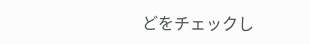どをチェックし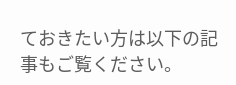ておきたい方は以下の記事もご覧ください。